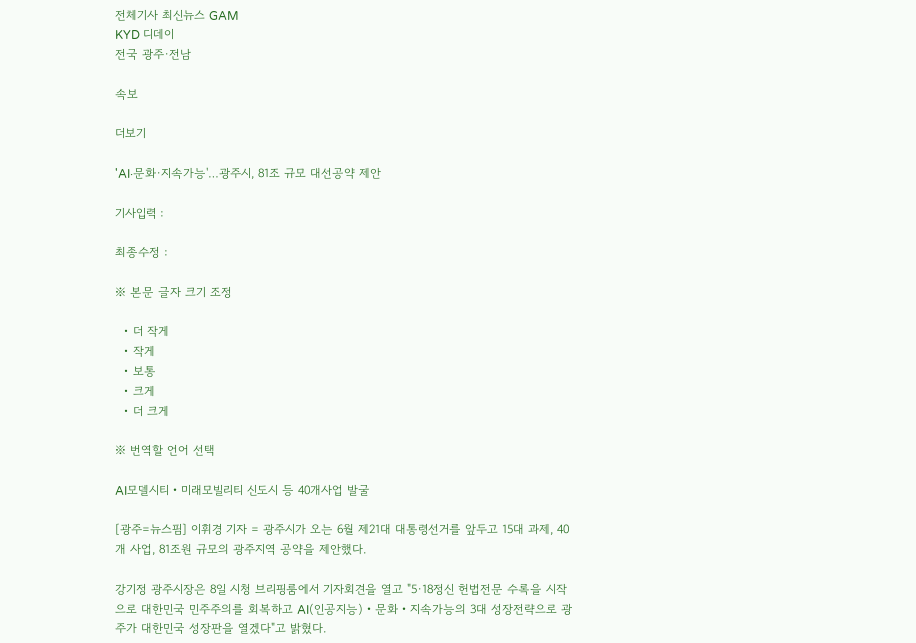전체기사 최신뉴스 GAM
KYD 디데이
전국 광주·전남

속보

더보기

'AI·문화·지속가능'…광주시, 81조 규모 대선공약 제안

기사입력 :

최종수정 :

※ 본문 글자 크기 조정

  • 더 작게
  • 작게
  • 보통
  • 크게
  • 더 크게

※ 번역할 언어 선택

AI모델시티‧미래모빌리티 신도시 등 40개사업 발굴

[광주=뉴스핌] 이휘경 기자 = 광주시가 오는 6월 제21대 대통령선거를 앞두고 15대 과제, 40개 사업, 81조원 규모의 광주지역 공약을 제안했다.

강기정 광주시장은 8일 시청 브리핑룸에서 기자회견을 열고 "5·18정신 헌법전문 수록을 시작으로 대한민국 민주주의를 회복하고 AI(인공지능)‧문화‧지속가능의 3대 성장전략으로 광주가 대한민국 성장판을 열겠다"고 밝혔다.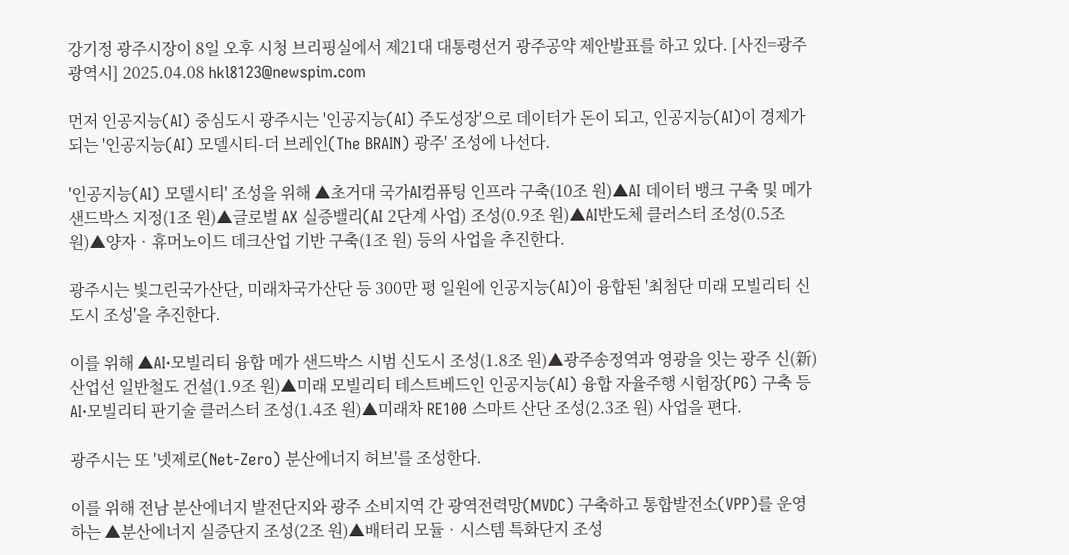강기정 광주시장이 8일 오후 시청 브리핑실에서 제21대 대통령선거 광주공약 제안발표를 하고 있다. [사진=광주광역시] 2025.04.08 hkl8123@newspim.com

먼저 인공지능(AI) 중심도시 광주시는 '인공지능(AI) 주도성장'으로 데이터가 돈이 되고, 인공지능(AI)이 경제가 되는 '인공지능(AI) 모델시티-더 브레인(The BRAIN) 광주' 조성에 나선다.

'인공지능(AI) 모델시티' 조성을 위해 ▲초거대 국가AI컴퓨팅 인프라 구축(10조 원)▲AI 데이터 뱅크 구축 및 메가 샌드박스 지정(1조 원)▲글로벌 AX 실증밸리(AI 2단계 사업) 조성(0.9조 원)▲AI반도체 클러스터 조성(0.5조 원)▲양자‧휴머노이드 데크산업 기반 구축(1조 원) 등의 사업을 추진한다.

광주시는 빛그린국가산단, 미래차국가산단 등 300만 평 일원에 인공지능(AI)이 융합된 '최첨단 미래 모빌리티 신도시 조성'을 추진한다.

이를 위해 ▲AI·모빌리티 융합 메가 샌드박스 시범 신도시 조성(1.8조 원)▲광주송정역과 영광을 잇는 광주 신(新)산업선 일반철도 건설(1.9조 원)▲미래 모빌리티 테스트베드인 인공지능(AI) 융합 자율주행 시험장(PG) 구축 등 AI‧모빌리티 판기술 클러스터 조성(1.4조 원)▲미래차 RE100 스마트 산단 조성(2.3조 원) 사업을 편다.

광주시는 또 '넷제로(Net-Zero) 분산에너지 허브'를 조성한다.

이를 위해 전남 분산에너지 발전단지와 광주 소비지역 간 광역전력망(MVDC) 구축하고 통합발전소(VPP)를 운영하는 ▲분산에너지 실증단지 조성(2조 원)▲배터리 모듈‧시스템 특화단지 조성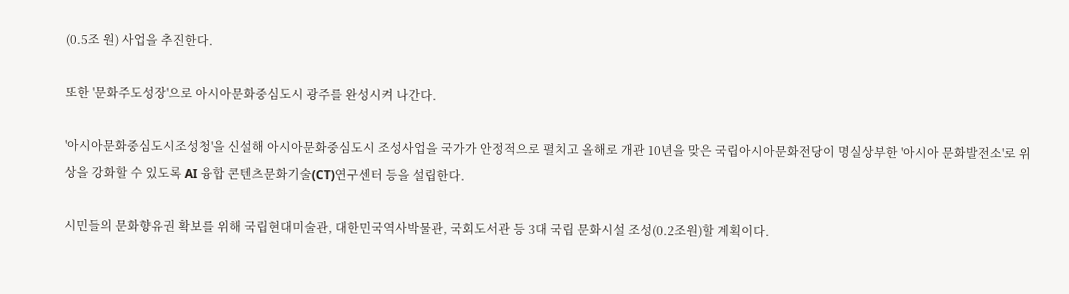(0.5조 원) 사업을 추진한다.

또한 '문화주도성장'으로 아시아문화중심도시 광주를 완성시켜 나간다.

'아시아문화중심도시조성청'을 신설해 아시아문화중심도시 조성사업을 국가가 안정적으로 펼치고 올해로 개관 10년을 맞은 국립아시아문화전당이 명실상부한 '아시아 문화발전소'로 위상을 강화할 수 있도록 AI 융합 콘텐츠문화기술(CT)연구센터 등을 설립한다.

시민들의 문화향유권 확보를 위해 국립현대미술관, 대한민국역사박물관, 국회도서관 등 3대 국립 문화시설 조성(0.2조원)할 계획이다.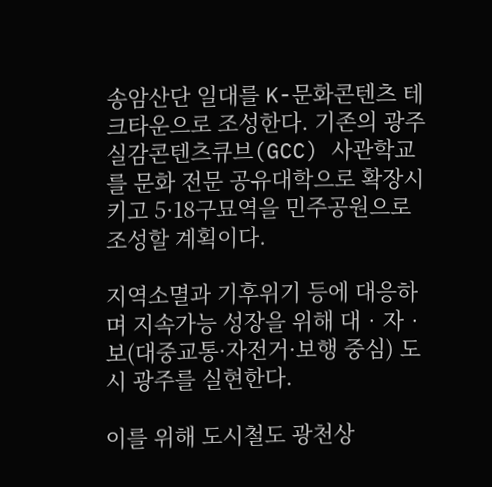송암산단 일대를 K-문화콘텐츠 테크타운으로 조성한다. 기존의 광주실감콘텐츠큐브(GCC) 사관학교를 문화 전문 공유대학으로 확장시키고 5·18구묘역을 민주공원으로 조성할 계획이다.

지역소멸과 기후위기 등에 대응하며 지속가능 성장을 위해 대‧자‧보(대중교통·자전거·보행 중심) 도시 광주를 실현한다.

이를 위해 도시철도 광천상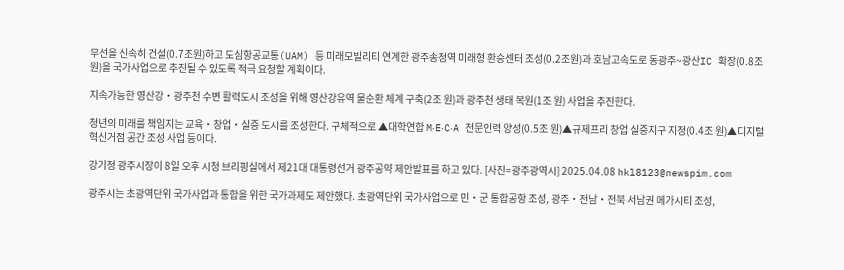무선을 신속히 건설(0.7조원)하고 도심항공교통(UAM) 등 미래모빌리티 연계한 광주송정역 미래형 환승센터 조성(0.2조원)과 호남고속도로 동광주~광산IC 확장(0.8조원)을 국가사업으로 추진될 수 있도록 적극 요청할 계획이다.

지속가능한 영산강‧광주천 수변 활력도시 조성을 위해 영산강유역 물순환 체계 구축(2조 원)과 광주천 생태 복원(1조 원) 사업을 추진한다.

청년의 미래를 책임지는 교육‧창업‧실증 도시를 조성한다. 구체적으로 ▲대학연합 M‧E‧C‧A 전문인력 양성(0.5조 원)▲규제프리 창업 실증지구 지정(0.4조 원)▲디지털 혁신거점 공간 조성 사업 등이다.

강기정 광주시장이 8일 오후 시청 브리핑실에서 제21대 대통령선거 광주공약 제안발표를 하고 있다. [사진=광주광역시] 2025.04.08 hkl8123@newspim.com

광주시는 초광역단위 국가사업과 통합을 위한 국가과제도 제안했다. 초광역단위 국가사업으로 민‧군 통합공항 조성, 광주‧전남‧전북 서남권 메가시티 조성,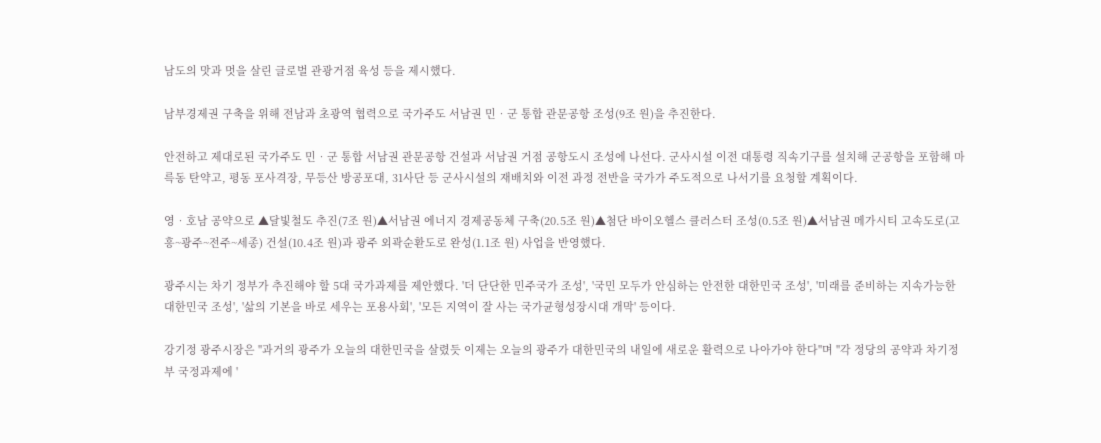남도의 맛과 멋을 살린 글로벌 관광거점 육성 등을 제시했다.

남부경제권 구축을 위해 전남과 초광역 협력으로 국가주도 서남권 민‧군 통합 관문공항 조성(9조 원)을 추진한다.

안전하고 제대로된 국가주도 민‧군 통합 서남권 관문공항 건설과 서남권 거점 공항도시 조성에 나선다. 군사시설 이전 대통령 직속기구를 설치해 군공항을 포함해 마륵동 탄약고, 평동 포사격장, 무등산 방공포대, 31사단 등 군사시설의 재배치와 이전 과정 전반을 국가가 주도적으로 나서기를 요청할 계획이다.

영‧호남 공약으로 ▲달빛철도 추진(7조 원)▲서남권 에너지 경제공동체 구축(20.5조 원)▲첨단 바이오헬스 클러스터 조성(0.5조 원)▲서남권 메가시티 고속도로(고흥~광주~전주~세종) 건설(10.4조 원)과 광주 외곽순환도로 완성(1.1조 원) 사업을 반영했다.

광주시는 차기 정부가 추진해야 할 5대 국가과제를 제안했다. '더 단단한 민주국가 조성', '국민 모두가 안심하는 안전한 대한민국 조성', '미래를 준비하는 지속가능한 대한민국 조성', '삶의 기본을 바로 세우는 포용사회', '모든 지역이 잘 사는 국가균형성장시대 개막' 등이다.

강기정 광주시장은 "과거의 광주가 오늘의 대한민국을 살렸듯 이제는 오늘의 광주가 대한민국의 내일에 새로운 활력으로 나아가야 한다"며 "각 정당의 공약과 차기정부 국정과제에 '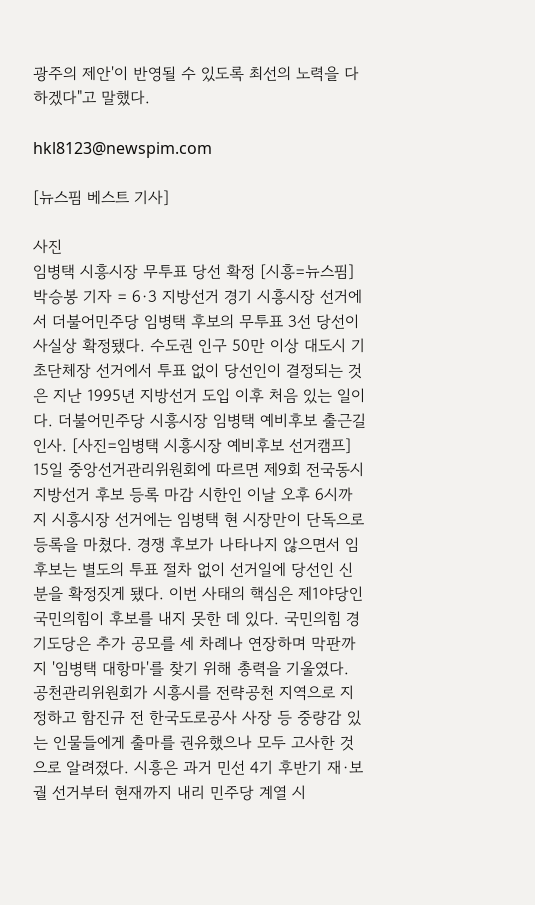광주의 제안'이 반영될 수 있도록 최선의 노력을 다하겠다"고 말했다.

hkl8123@newspim.com

[뉴스핌 베스트 기사]

사진
임병택 시흥시장 무투표 당선 확정 [시흥=뉴스핌] 박승봉 기자 = 6·3 지방선거 경기 시흥시장 선거에서 더불어민주당 임병택 후보의 무투표 3선 당선이 사실상 확정됐다. 수도권 인구 50만 이상 대도시 기초단체장 선거에서 투표 없이 당선인이 결정되는 것은 지난 1995년 지방선거 도입 이후 처음 있는 일이다. 더불어민주당 시흥시장 임병택 예비후보 출근길 인사. [사진=임병택 시흥시장 예비후보 선거캠프] 15일 중앙선거관리위원회에 따르면 제9회 전국동시지방선거 후보 등록 마감 시한인 이날 오후 6시까지 시흥시장 선거에는 임병택 현 시장만이 단독으로 등록을 마쳤다. 경쟁 후보가 나타나지 않으면서 임 후보는 별도의 투표 절차 없이 선거일에 당선인 신분을 확정짓게 됐다. 이번 사태의 핵심은 제1야당인 국민의힘이 후보를 내지 못한 데 있다. 국민의힘 경기도당은 추가 공모를 세 차례나 연장하며 막판까지 '임병택 대항마'를 찾기 위해 총력을 기울였다. 공천관리위원회가 시흥시를 전략공천 지역으로 지정하고 함진규 전 한국도로공사 사장 등 중량감 있는 인물들에게 출마를 권유했으나 모두 고사한 것으로 알려졌다. 시흥은 과거 민선 4기 후반기 재·보궐 선거부터 현재까지 내리 민주당 계열 시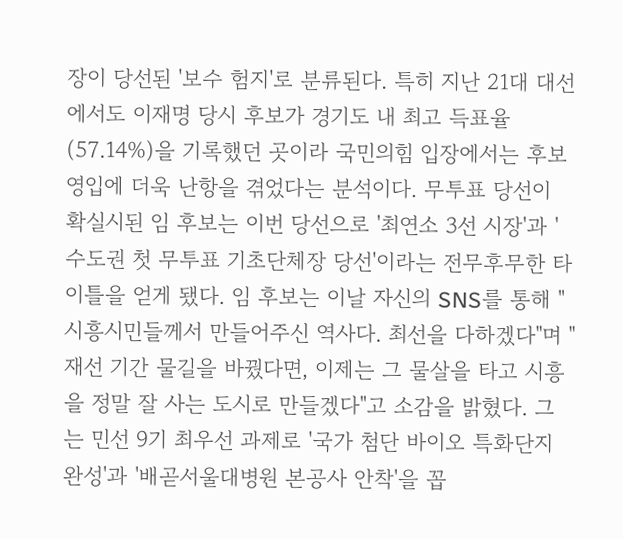장이 당선된 '보수 험지'로 분류된다. 특히 지난 21대 대선에서도 이재명 당시 후보가 경기도 내 최고 득표율(57.14%)을 기록했던 곳이라 국민의힘 입장에서는 후보 영입에 더욱 난항을 겪었다는 분석이다. 무투표 당선이 확실시된 임 후보는 이번 당선으로 '최연소 3선 시장'과 '수도권 첫 무투표 기초단체장 당선'이라는 전무후무한 타이틀을 얻게 됐다. 임 후보는 이날 자신의 SNS를 통해 "시흥시민들께서 만들어주신 역사다. 최선을 다하겠다"며 "재선 기간 물길을 바꿨다면, 이제는 그 물살을 타고 시흥을 정말 잘 사는 도시로 만들겠다"고 소감을 밝혔다. 그는 민선 9기 최우선 과제로 '국가 첨단 바이오 특화단지 완성'과 '배곧서울대병원 본공사 안착'을 꼽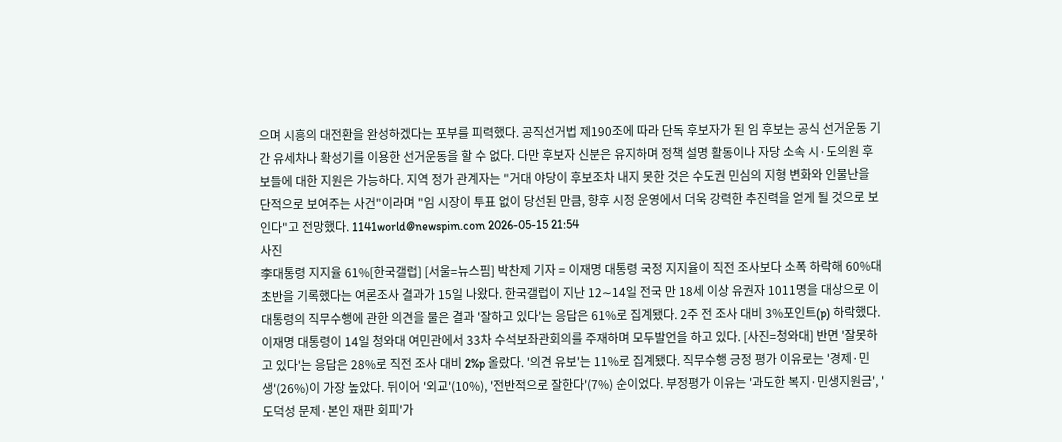으며 시흥의 대전환을 완성하겠다는 포부를 피력했다. 공직선거법 제190조에 따라 단독 후보자가 된 임 후보는 공식 선거운동 기간 유세차나 확성기를 이용한 선거운동을 할 수 없다. 다만 후보자 신분은 유지하며 정책 설명 활동이나 자당 소속 시·도의원 후보들에 대한 지원은 가능하다. 지역 정가 관계자는 "거대 야당이 후보조차 내지 못한 것은 수도권 민심의 지형 변화와 인물난을 단적으로 보여주는 사건"이라며 "임 시장이 투표 없이 당선된 만큼, 향후 시정 운영에서 더욱 강력한 추진력을 얻게 될 것으로 보인다"고 전망했다. 1141world@newspim.com 2026-05-15 21:54
사진
李대통령 지지율 61%[한국갤럽] [서울=뉴스핌] 박찬제 기자 = 이재명 대통령 국정 지지율이 직전 조사보다 소폭 하락해 60%대 초반을 기록했다는 여론조사 결과가 15일 나왔다. 한국갤럽이 지난 12∼14일 전국 만 18세 이상 유권자 1011명을 대상으로 이 대통령의 직무수행에 관한 의견을 물은 결과 '잘하고 있다'는 응답은 61%로 집계됐다. 2주 전 조사 대비 3%포인트(p) 하락했다. 이재명 대통령이 14일 청와대 여민관에서 33차 수석보좌관회의를 주재하며 모두발언을 하고 있다. [사진=청와대] 반면 '잘못하고 있다'는 응답은 28%로 직전 조사 대비 2%p 올랐다. '의견 유보'는 11%로 집계됐다. 직무수행 긍정 평가 이유로는 '경제·민생'(26%)이 가장 높았다. 뒤이어 '외교'(10%), '전반적으로 잘한다'(7%) 순이었다. 부정평가 이유는 '과도한 복지·민생지원금', '도덕성 문제·본인 재판 회피'가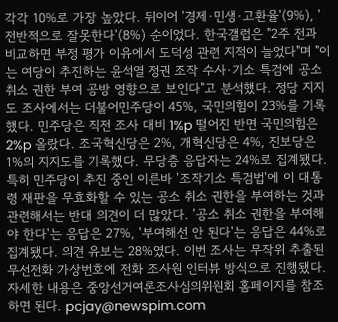각각 10%로 가장 높았다. 뒤이어 '경제·민생·고환율'(9%), '전반적으로 잘못한다'(8%) 순이었다. 한국갤럽은 "2주 전과 비교하면 부정 평가 이유에서 도덕성 관련 지적이 늘었다"며 "이는 여당이 추진하는 윤석열 정권 조작 수사·기소 특검에 공소 취소 권한 부여 공방 영향으로 보인다"고 분석했다. 정당 지지도 조사에서는 더불어민주당이 45%, 국민의힘이 23%를 기록했다. 민주당은 직전 조사 대비 1%p 떨어진 반면 국민의힘은 2%p 올랐다. 조국혁신당은 2%, 개혁신당은 4%, 진보당은 1%의 지지도를 기록했다. 무당층 응답자는 24%로 집계됐다. 특히 민주당이 추진 중인 이른바 '조작기소 특검법'에 이 대통령 재판을 무효화할 수 있는 공소 취소 권한을 부여하는 것과 관련해서는 반대 의견이 더 많았다. '공소 취소 권한을 부여해야 한다'는 응답은 27%, '부여해선 안 된다'는 응답은 44%로 집계됐다. 의견 유보는 28%였다. 이번 조사는 무작위 추출된 무선전화 가상번호에 전화 조사원 인터뷰 방식으로 진행됐다. 자세한 내용은 중앙선거여론조사심의위원회 홈페이지를 참조하면 된다. pcjay@newspim.com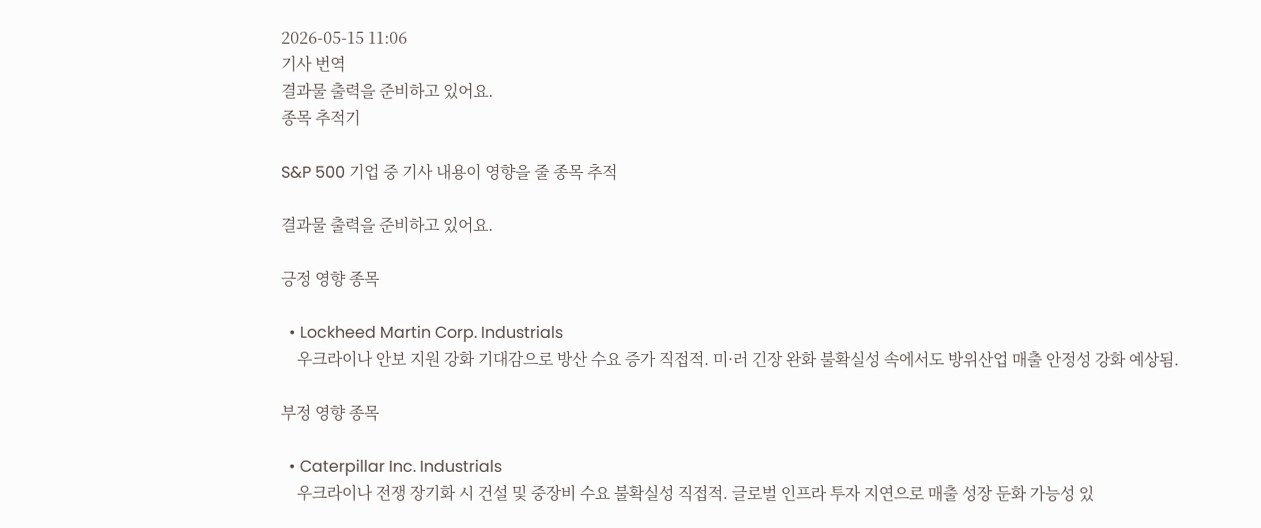2026-05-15 11:06
기사 번역
결과물 출력을 준비하고 있어요.
종목 추적기

S&P 500 기업 중 기사 내용이 영향을 줄 종목 추적

결과물 출력을 준비하고 있어요.

긍정 영향 종목

  • Lockheed Martin Corp. Industrials
    우크라이나 안보 지원 강화 기대감으로 방산 수요 증가 직접적. 미·러 긴장 완화 불확실성 속에서도 방위산업 매출 안정성 강화 예상됨.

부정 영향 종목

  • Caterpillar Inc. Industrials
    우크라이나 전쟁 장기화 시 건설 및 중장비 수요 불확실성 직접적. 글로벌 인프라 투자 지연으로 매출 성장 둔화 가능성 있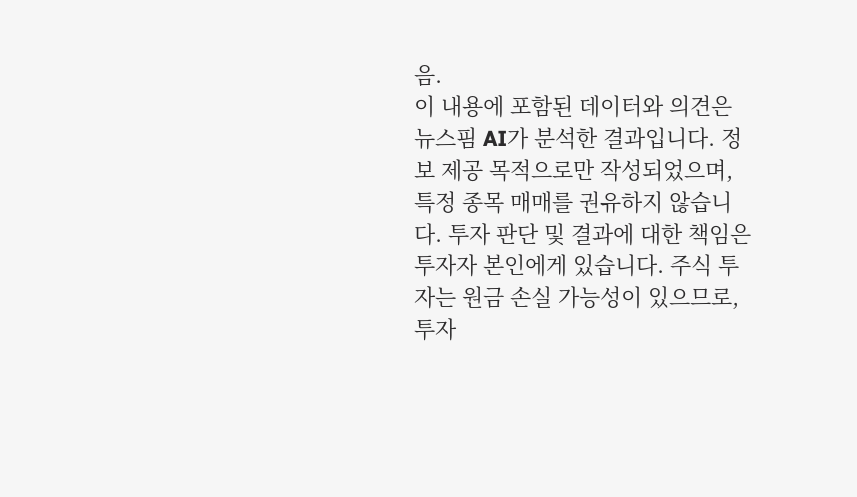음.
이 내용에 포함된 데이터와 의견은 뉴스핌 AI가 분석한 결과입니다. 정보 제공 목적으로만 작성되었으며, 특정 종목 매매를 권유하지 않습니다. 투자 판단 및 결과에 대한 책임은 투자자 본인에게 있습니다. 주식 투자는 원금 손실 가능성이 있으므로, 투자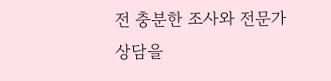전 충분한 조사와 전문가 상담을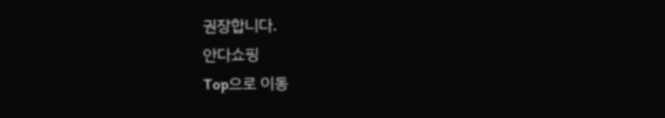권장합니다.
안다쇼핑
Top으로 이동